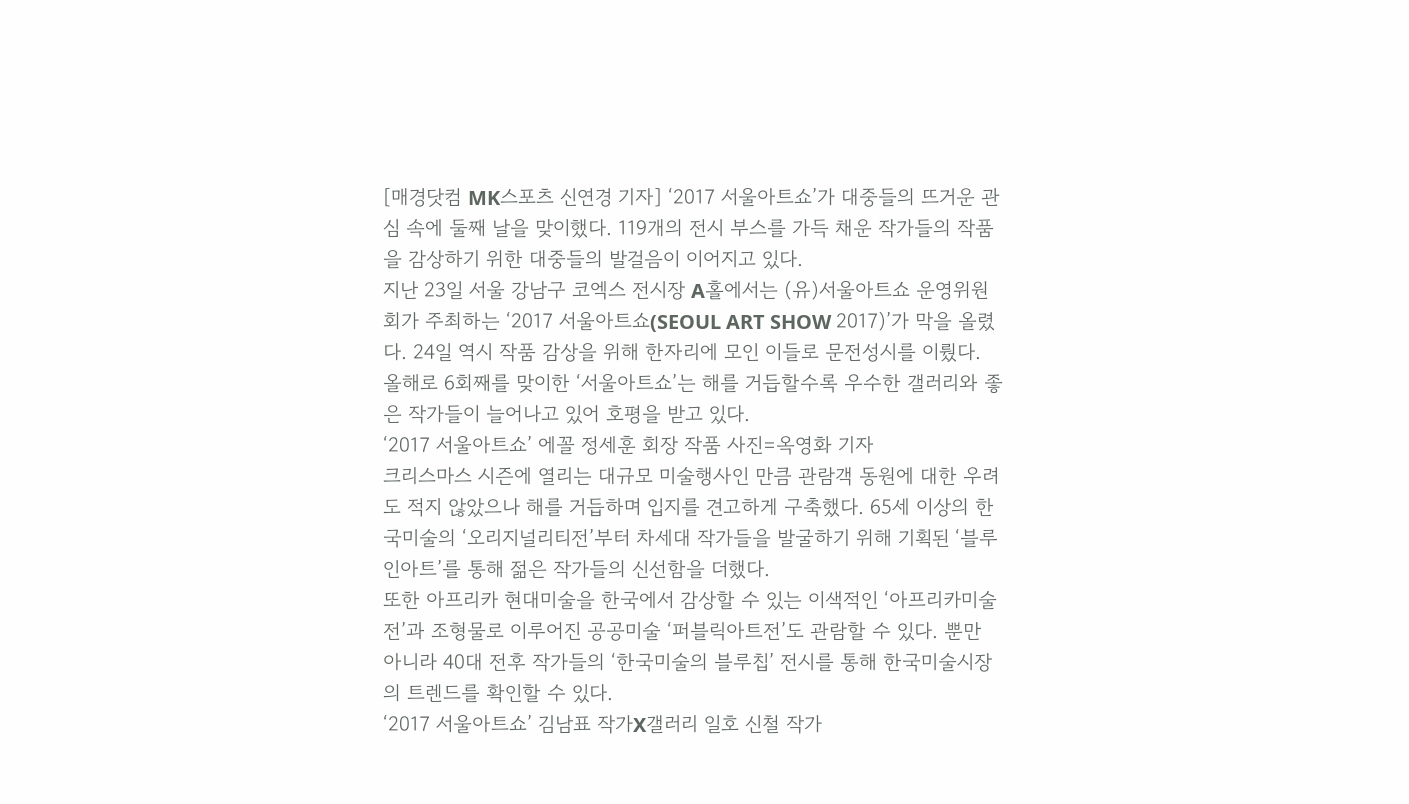[매경닷컴 MK스포츠 신연경 기자] ‘2017 서울아트쇼’가 대중들의 뜨거운 관심 속에 둘째 날을 맞이했다. 119개의 전시 부스를 가득 채운 작가들의 작품을 감상하기 위한 대중들의 발걸음이 이어지고 있다.
지난 23일 서울 강남구 코엑스 전시장 A홀에서는 (유)서울아트쇼 운영위원회가 주최하는 ‘2017 서울아트쇼(SEOUL ART SHOW 2017)’가 막을 올렸다. 24일 역시 작품 감상을 위해 한자리에 모인 이들로 문전성시를 이뤘다.
올해로 6회째를 맞이한 ‘서울아트쇼’는 해를 거듭할수록 우수한 갤러리와 좋은 작가들이 늘어나고 있어 호평을 받고 있다.
‘2017 서울아트쇼’ 에꼴 정세훈 회장 작품 사진=옥영화 기자
크리스마스 시즌에 열리는 대규모 미술행사인 만큼 관람객 동원에 대한 우려도 적지 않았으나 해를 거듭하며 입지를 견고하게 구축했다. 65세 이상의 한국미술의 ‘오리지널리티전’부터 차세대 작가들을 발굴하기 위해 기획된 ‘블루인아트’를 통해 젊은 작가들의 신선함을 더했다.
또한 아프리카 현대미술을 한국에서 감상할 수 있는 이색적인 ‘아프리카미술전’과 조형물로 이루어진 공공미술 ‘퍼블릭아트전’도 관람할 수 있다. 뿐만 아니라 40대 전후 작가들의 ‘한국미술의 블루칩’ 전시를 통해 한국미술시장의 트렌드를 확인할 수 있다.
‘2017 서울아트쇼’ 김남표 작가X갤러리 일호 신철 작가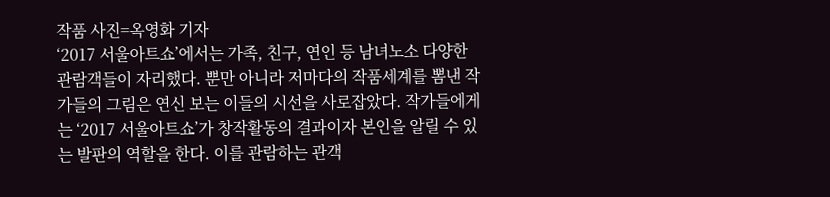작품 사진=옥영화 기자
‘2017 서울아트쇼’에서는 가족, 친구, 연인 등 남녀노소 다양한 관람객들이 자리했다. 뿐만 아니라 저마다의 작품세계를 뽐낸 작가들의 그림은 연신 보는 이들의 시선을 사로잡았다. 작가들에게는 ‘2017 서울아트쇼’가 창작활동의 결과이자 본인을 알릴 수 있는 발판의 역할을 한다. 이를 관람하는 관객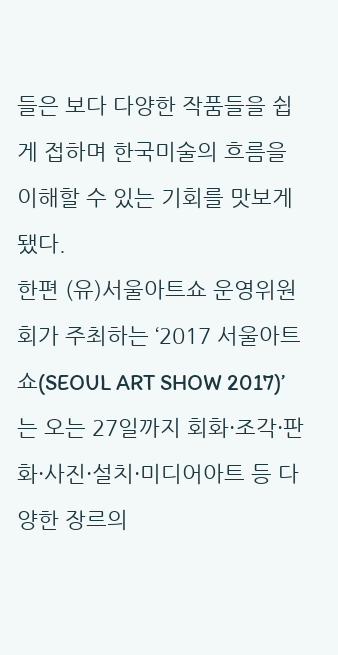들은 보다 다양한 작품들을 쉽게 접하며 한국미술의 흐름을 이해할 수 있는 기회를 맛보게 됐다.
한편 (유)서울아트쇼 운영위원회가 주최하는 ‘2017 서울아트쇼(SEOUL ART SHOW 2017)’는 오는 27일까지 회화·조각·판화·사진·설치·미디어아트 등 다양한 장르의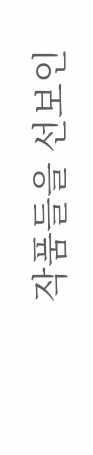작품들을 선보인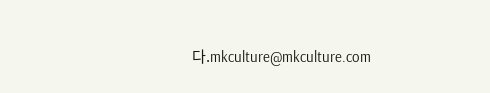다.mkculture@mkculture.com